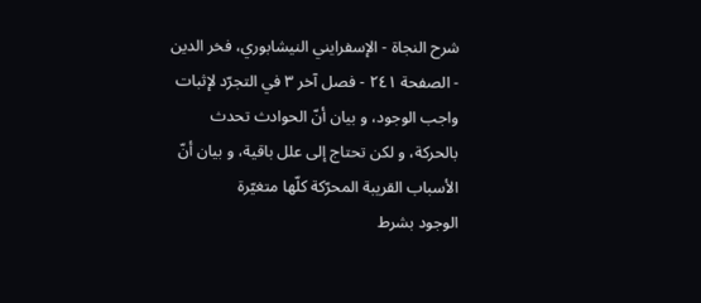شرح النجاة - الإسفرايني النيشابوري، فخر الدين - الصفحة ٢٤١ - فصل آخر ٣ في التجرّد لإثبات واجب الوجود، و بيان أنّ الحوادث تحدث بالحركة، و لكن تحتاج إلى علل باقية، و بيان أنّ الأسباب القريبة المحرّكة كلّها متغيّرة
الوجود بشرط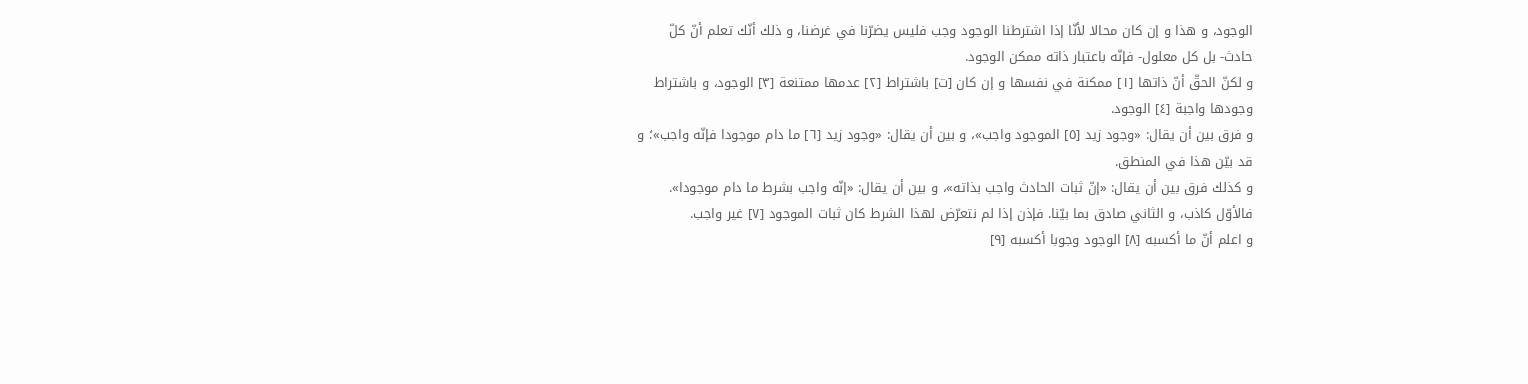الوجود، و هذا و إن كان محالا لأنّا إذا اشترطنا الوجود وجب فليس يضرّنا في غرضنا، و ذلك أنّك تعلم أنّ كلّ حادث- بل كل معلول- فإنّه باعتبار ذاته ممكن الوجود.
و لكنّ الحقّ أنّ ذاتها [١] ممكنة في نفسها و إن كان [ت] باشتراط [٢] عدمها ممتنعة [٣] الوجود، و باشتراط وجودها واجبة [٤] الوجود.
و فرق بين أن يقال: «وجود زيد [٥] الموجود واجب»، و بين أن يقال: «وجود زيد [٦] ما دام موجودا فإنّه واجب»؛ و قد بيّن هذا في المنطق.
و كذلك فرق بين أن يقال: «إنّ ثبات الحادث واجب بذاته»، و بين أن يقال: «إنّه واجب بشرط ما دام موجودا». فالأوّل كاذب، و الثاني صادق بما بيّنا. فإذن إذا لم نتعرّض لهذا الشرط كان ثبات الموجود [٧] غير واجب.
و اعلم أنّ ما أكسبه [٨] الوجود وجوبا أكسبه [٩]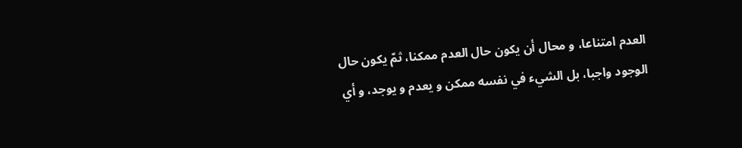العدم امتناعا، و محال أن يكون حال العدم ممكنا، ثمّ يكون حال الوجود واجبا، بل الشيء في نفسه ممكن و يعدم و يوجد، و أي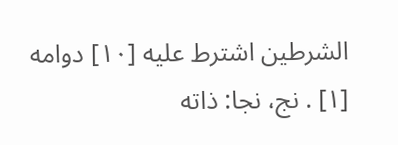الشرطين اشترط عليه [١٠] دوامه
[١] . نج، نجا: ذاته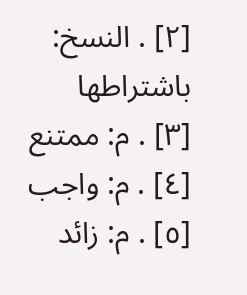[٢] . النسخ: باشتراطها
[٣] . م: ممتنع
[٤] . م: واجب
[٥] . م: زائد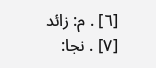[٦] . م: زائد
[٧] . نجا: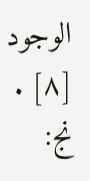الوجود
[٨] . نج: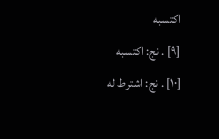اكتسبه
[٩] . نج: اكتسبه
[١٠] . نج: اشترط له